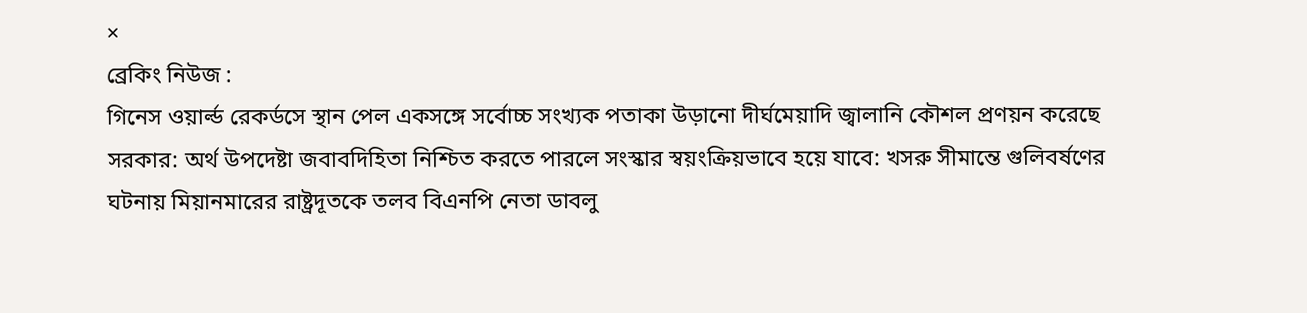×
ব্রেকিং নিউজ :
গিনেস ওয়ার্ল্ড রেকর্ডসে স্থান পেল একসঙ্গে সর্বোচ্চ সংখ্যক পতাকা উড়ানো দীর্ঘমেয়াদি জ্বালানি কৌশল প্রণয়ন করেছে সরকার: অর্থ উপদেষ্টা জবাবদিহিতা নিশ্চিত করতে পারলে সংস্কার স্বয়ংক্রিয়ভাবে হয়ে যাবে: খসরু সীমান্তে গুলিবর্ষণের ঘটনায় মিয়ানমারের রাষ্ট্রদূতকে তলব বিএনপি নেতা ডাবলু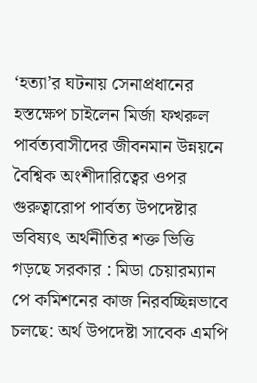‘হত্যা’র ঘটনায় সেনাপ্রধানের হস্তক্ষেপ চাইলেন মির্জা ফখরুল পার্বত্যবাসীদের জীবনমান উন্নয়নে বৈশ্বিক অংশীদারিত্বের ওপর গুরুত্বারোপ পার্বত্য উপদেষ্টার ভবিষ্যৎ অর্থনীতির শক্ত ভিত্তি গড়ছে সরকার : মিডা চেয়ারম্যান পে কমিশনের কাজ নিরবচ্ছিন্নভাবে চলছে: অর্থ উপদেষ্টা সাবেক এমপি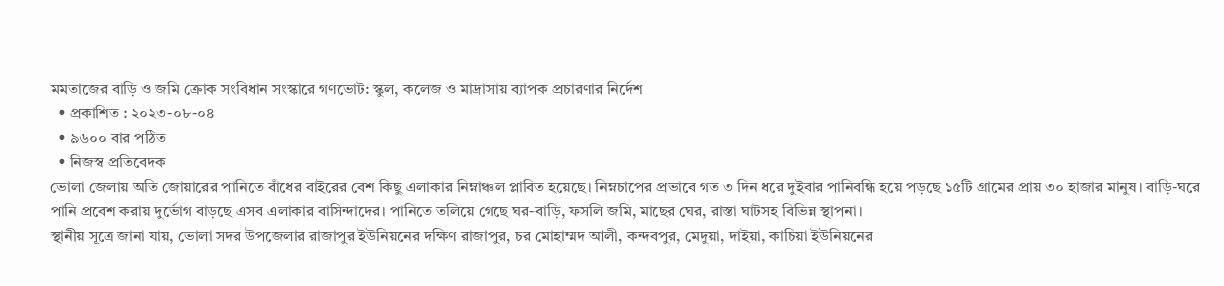মমতাজের বাড়ি ও জমি ক্রোক সংবিধান সংস্কারে গণভোট: স্কুল, কলেজ ও মাদ্রাসায় ব্যাপক প্রচারণার নির্দেশ
  • প্রকাশিত : ২০২৩-০৮-০৪
  • ৯৬০০ বার পঠিত
  • নিজস্ব প্রতিবেদক
ভোলা জেলায় অতি জোয়ারের পানিতে বাঁধের বাইরের বেশ কিছু এলাকার নিম্নাঞ্চল প্লাবিত হয়েছে। নিম্নচাপের প্রভাবে গত ৩ দিন ধরে দুইবার পানিবন্ধি হয়ে পড়ছে ১৫টি গ্রামের প্রায় ৩০ হাজার মানুষ। বাড়ি-ঘরে পানি প্রবেশ করায় দুর্ভোগ বাড়ছে এসব এলাকার বাসিন্দাদের। পানিতে তলিয়ে গেছে ঘর-বাড়ি, ফসলি জমি, মাছের ঘের, রাস্তা ঘাটসহ বিভিন্ন স্থাপনা।
স্থানীয় সূত্রে জানা যায়, ভোলা সদর উপজেলার রাজাপুর ইউনিয়নের দক্ষিণ রাজাপুর, চর মোহাম্মদ আলী, কন্দবপুর, মেদুয়া, দাইয়া, কাচিয়া ইউনিয়নের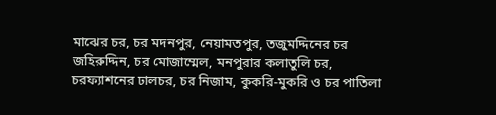মাঝের চর, চর মদনপুর, নেয়ামতপুর, তজুমদ্দিনের চর জহিরুদ্দিন, চর মোজাম্মেল, মনপুরার কলাতুলি চর, চরফ্যাশনের ঢালচর, চর নিজাম, কুকরি-মুকরি ও চর পাতিলা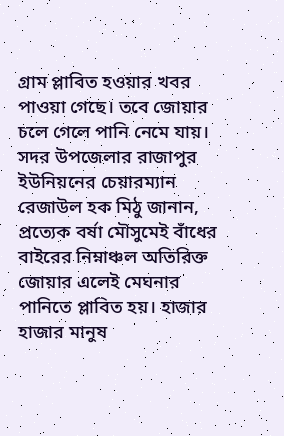গ্রাম প্লাবিত হওয়ার খবর পাওয়া গেছে। তবে জোয়ার চলে গেলে পানি নেমে যায়।
সদর উপজেলার রাজাপুর ইউনিয়নের চেয়ারম্যান রেজাউল হক মিঠু জানান, প্রত্যেক বর্ষা মৌসুমেই বাঁধের বাইরের নিম্নাঞ্চল অতিরিক্ত জোয়ার এলেই মেঘনার পানিতে প্লাবিত হয়। হাজার হাজার মানুষ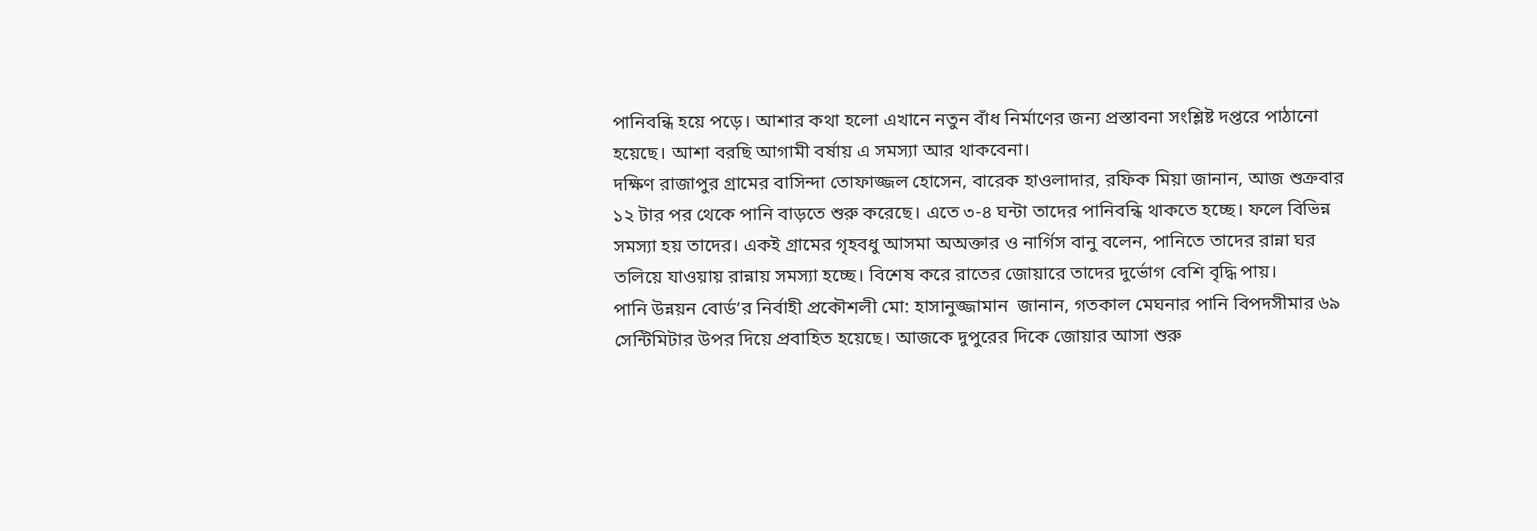পানিবন্ধি হয়ে পড়ে। আশার কথা হলো এখানে নতুন বাঁধ নির্মাণের জন্য প্রস্তাবনা সংশ্লিষ্ট দপ্তরে পাঠানো হয়েছে। আশা বরছি আগামী বর্ষায় এ সমস্যা আর থাকবেনা।
দক্ষিণ রাজাপুর গ্রামের বাসিন্দা তোফাজ্জল হোসেন, বারেক হাওলাদার, রফিক মিয়া জানান, আজ শুক্রবার ১২ টার পর থেকে পানি বাড়তে শুরু করেছে। এতে ৩-৪ ঘন্টা তাদের পানিবন্ধি থাকতে হচ্ছে। ফলে বিভিন্ন সমস্যা হয় তাদের। একই গ্রামের গৃহবধু আসমা অঅক্তার ও নার্গিস বানু বলেন, পানিতে তাদের রান্না ঘর তলিয়ে যাওয়ায় রান্নায় সমস্যা হচ্ছে। বিশেষ করে রাতের জোয়ারে তাদের দুর্ভোগ বেশি বৃদ্ধি পায়।
পানি উন্নয়ন বোর্ড’র নির্বাহী প্রকৌশলী মো: হাসানুজ্জামান  জানান, গতকাল মেঘনার পানি বিপদসীমার ৬৯ সেন্টিমিটার উপর দিয়ে প্রবাহিত হয়েছে। আজকে দুপুরের দিকে জোয়ার আসা শুরু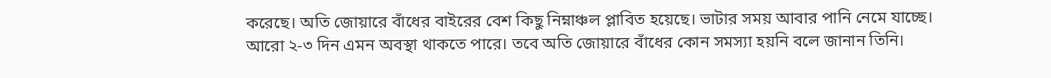করেছে। অতি জোয়ারে বাঁধের বাইরের বেশ কিছু নিম্নাঞ্চল প্লাবিত হয়েছে। ভাটার সময় আবার পানি নেমে যাচ্ছে। আরো ২-৩ দিন এমন অবস্থা থাকতে পারে। তবে অতি জোয়ারে বাঁধের কোন সমস্যা হয়নি বলে জানান তিনি।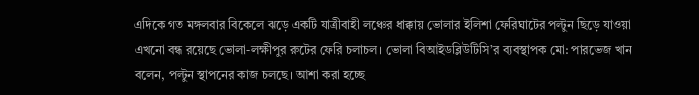এদিকে গত মঙ্গলবার বিকেলে ঝড়ে একটি যাত্রীবাহী লঞ্চের ধাক্কায় ভোলার ইলিশা ফেরিঘাটের পল্টুন ছিড়ে যাওয়া এখনো বন্ধ রয়েছে ভোলা-লক্ষীপুর রুটের ফেরি চলাচল। ভোলা বিআইডব্লিউটিসি’র ব্যবস্থাপক মো: পারভেজ খান বলেন, পল্টুন স্থাপনের কাজ চলছে। আশা করা হচ্ছে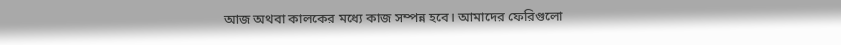আজ অথবা কালকের মধ্যে কাজ সম্পন্ন হবে। আমাদের ফেরিগুলো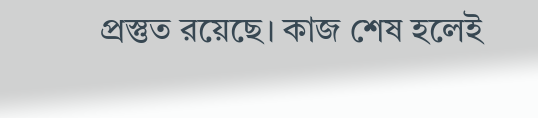প্রস্তুত রয়েছে। কাজ শেষ হলেই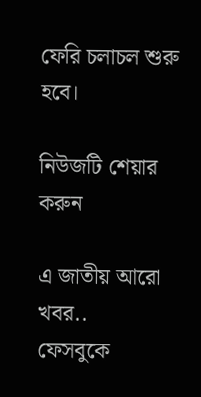ফেরি চলাচল শুরু হবে।

নিউজটি শেয়ার করুন

এ জাতীয় আরো খবর..
ফেসবুকে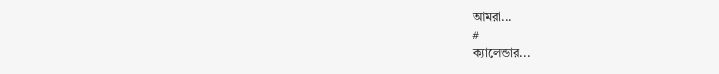আমরা...
#
ক্যালেন্ডার...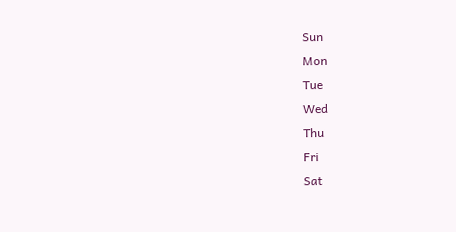Sun
Mon
Tue
Wed
Thu
Fri
Sat